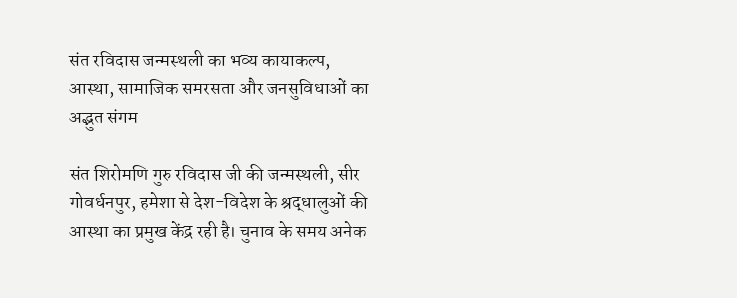संत रविदास जन्मस्थली का भव्य कायाकल्प, आस्था, सामाजिक समरसता और जनसुविधाओं का अद्भुत संगम

संत शिरोमणि गुरु रविदास जी की जन्मस्थली, सीर गोवर्धनपुर, हमेशा से देश-विदेश के श्रद्धालुओं की आस्था का प्रमुख केंद्र रही है। चुनाव के समय अनेक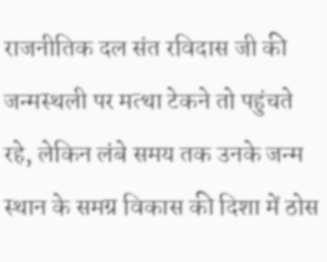राजनीतिक दल संत रविदास जी की जन्मस्थली पर मत्था टेकने तो पहुंचते रहे, लेकिन लंबे समय तक उनके जन्म स्थान के समग्र विकास की दिशा में ठोस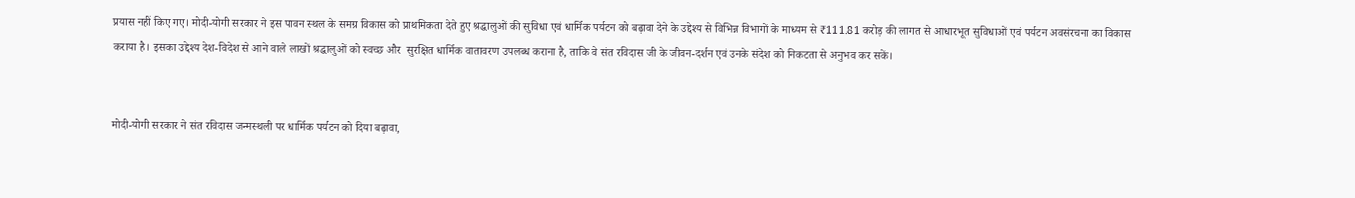प्रयास नहीं किए गए। मोदी-योगी सरकार ने इस पावन स्थल के समग्र विकास को प्राथमिकता देते हुए श्रद्धालुओं की सुविधा एवं धार्मिक पर्यटन को बढ़ावा देने के उद्देश्य से विभिन्न विभागों के माध्यम से ₹111.81 करोड़ की लागत से आधारभूत सुविधाओं एवं पर्यटन अवसंरचना का विकास कराया है। इसका उद्देश्य देश-विदेश से आने वाले लाखों श्रद्धालुओं को स्वच्छ और  सुरक्षित धार्मिक वातावरण उपलब्ध कराना है, ताकि वे संत रविदास जी के जीवन-दर्शन एवं उनके संदेश को निकटता से अनुभव कर सकें।


मोदी-योगी सरकार ने संत रविदास जन्मस्थली पर धार्मिक पर्यटन को दिया बढ़ावा,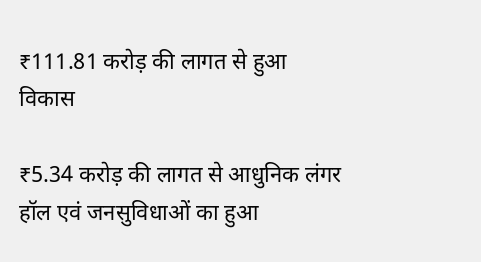₹111.81 करोड़ की लागत से हुआ विकास

₹5.34 करोड़ की लागत से आधुनिक लंगर हॉल एवं जनसुविधाओं का हुआ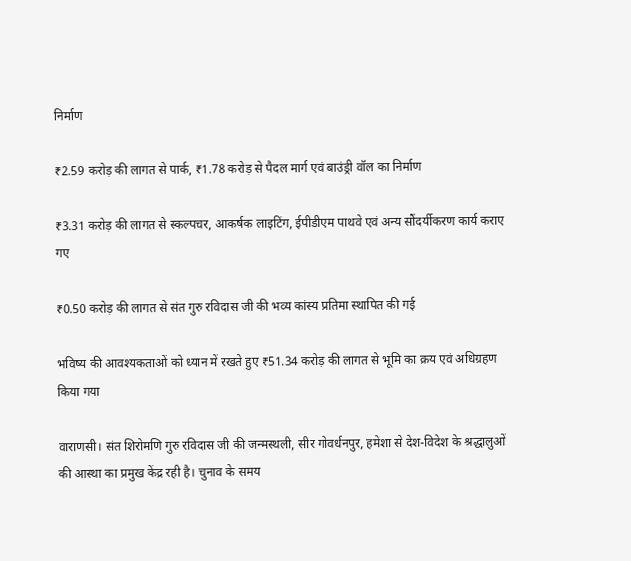निर्माण

₹2.59 करोड़ की लागत से पार्क, ₹1.78 करोड़ से पैदल मार्ग एवं बाउंड्री वॉल का निर्माण

₹3.31 करोड़ की लागत से स्कल्पचर, आकर्षक लाइटिंग, ईपीडीएम पाथवे एवं अन्य सौंदर्यीकरण कार्य कराए गए

₹0.50 करोड़ की लागत से संत गुरु रविदास जी की भव्य कांस्य प्रतिमा स्थापित की गई

भविष्य की आवश्यकताओं को ध्यान में रखते हुए ₹51.34 करोड़ की लागत से भूमि का क्रय एवं अधिग्रहण किया गया

वाराणसी। संत शिरोमणि गुरु रविदास जी की जन्मस्थली, सीर गोवर्धनपुर, हमेशा से देश-विदेश के श्रद्धालुओं की आस्था का प्रमुख केंद्र रही है। चुनाव के समय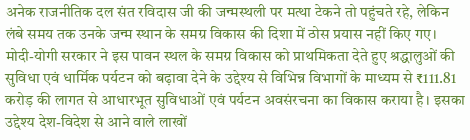अनेक राजनीतिक दल संत रविदास जी की जन्मस्थली पर मत्था टेकने तो पहुंचते रहे, लेकिन लंबे समय तक उनके जन्म स्थान के समग्र विकास की दिशा में ठोस प्रयास नहीं किए गए। मोदी-योगी सरकार ने इस पावन स्थल के समग्र विकास को प्राथमिकता देते हुए श्रद्धालुओं की सुविधा एवं धार्मिक पर्यटन को बढ़ावा देने के उद्देश्य से विभिन्न विभागों के माध्यम से ₹111.81 करोड़ की लागत से आधारभूत सुविधाओं एवं पर्यटन अवसंरचना का विकास कराया है। इसका उद्देश्य देश-विदेश से आने वाले लाखों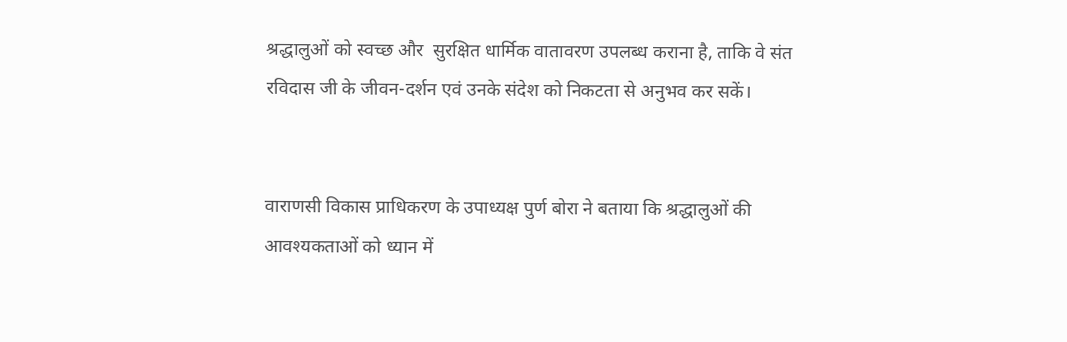श्रद्धालुओं को स्वच्छ और  सुरक्षित धार्मिक वातावरण उपलब्ध कराना है, ताकि वे संत रविदास जी के जीवन-दर्शन एवं उनके संदेश को निकटता से अनुभव कर सकें।


वाराणसी विकास प्राधिकरण के उपाध्यक्ष पुर्ण बोरा ने बताया कि श्रद्धालुओं की आवश्यकताओं को ध्यान में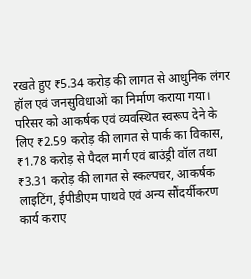रखते हुए ₹5.34 करोड़ की लागत से आधुनिक लंगर हॉल एवं जनसुविधाओं का निर्माण कराया गया। परिसर को आकर्षक एवं व्यवस्थित स्वरूप देने के लिए ₹2.59 करोड़ की लागत से पार्क का विकास, ₹1.78 करोड़ से पैदल मार्ग एवं बाउंड्री वॉल तथा ₹3.31 करोड़ की लागत से स्कल्पचर, आकर्षक लाइटिंग, ईपीडीएम पाथवे एवं अन्य सौंदर्यीकरण कार्य कराए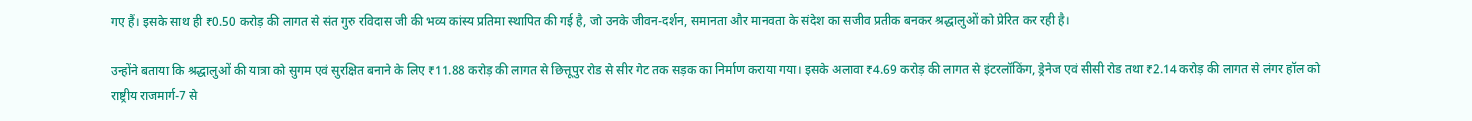गए हैं। इसके साथ ही ₹0.50 करोड़ की लागत से संत गुरु रविदास जी की भव्य कांस्य प्रतिमा स्थापित की गई है, जो उनके जीवन-दर्शन, समानता और मानवता के संदेश का सजीव प्रतीक बनकर श्रद्धालुओं को प्रेरित कर रही है।

उन्होंने बताया कि श्रद्धालुओं की यात्रा को सुगम एवं सुरक्षित बनाने के लिए ₹11.88 करोड़ की लागत से छित्तूपुर रोड से सीर गेट तक सड़क का निर्माण कराया गया। इसके अलावा ₹4.69 करोड़ की लागत से इंटरलॉकिंग, ड्रेनेज एवं सीसी रोड तथा ₹2.14 करोड़ की लागत से लंगर हॉल को राष्ट्रीय राजमार्ग-7 से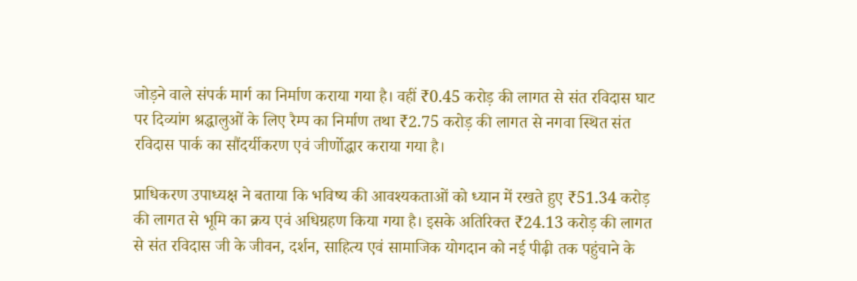जोड़ने वाले संपर्क मार्ग का निर्माण कराया गया है। वहीं ₹0.45 करोड़ की लागत से संत रविदास घाट पर दिव्यांग श्रद्धालुओं के लिए रैम्प का निर्माण तथा ₹2.75 करोड़ की लागत से नगवा स्थित संत रविदास पार्क का सौंदर्यीकरण एवं जीर्णोद्धार कराया गया है।

प्राधिकरण उपाध्यक्ष ने बताया कि भविष्य की आवश्यकताओं को ध्यान में रखते हुए ₹51.34 करोड़ की लागत से भूमि का क्रय एवं अधिग्रहण किया गया है। इसके अतिरिक्त ₹24.13 करोड़ की लागत से संत रविदास जी के जीवन, दर्शन, साहित्य एवं सामाजिक योगदान को नई पीढ़ी तक पहुंचाने के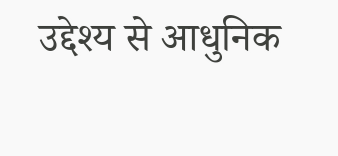उद्देश्य से आधुनिक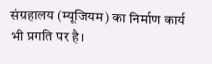संग्रहालय (म्यूजियम) का निर्माण कार्य भी प्रगति पर है।